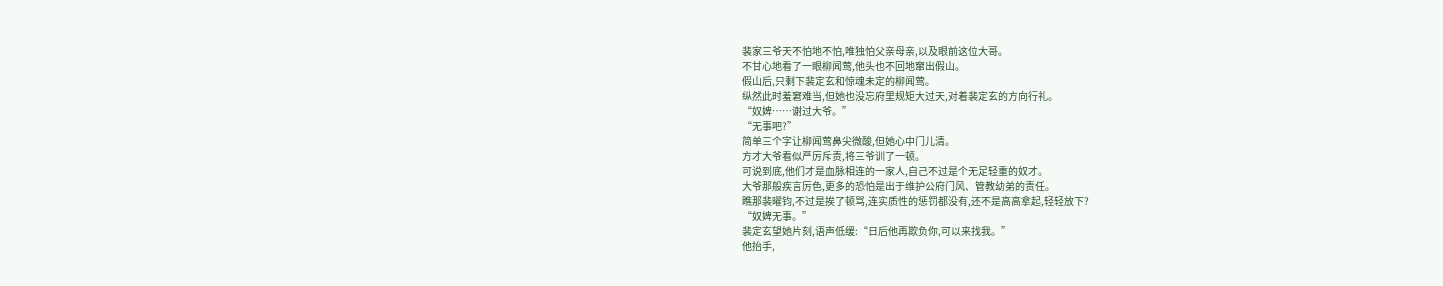裴家三爷天不怕地不怕,唯独怕父亲母亲,以及眼前这位大哥。
不甘心地看了一眼柳闻莺,他头也不回地窜出假山。
假山后,只剩下裴定玄和惊魂未定的柳闻莺。
纵然此时羞窘难当,但她也没忘府里规矩大过天,对着裴定玄的方向行礼。
“奴婢……谢过大爷。”
“无事吧?”
简单三个字让柳闻莺鼻尖微酸,但她心中门儿清。
方才大爷看似严厉斥责,将三爷训了一顿。
可说到底,他们才是血脉相连的一家人,自己不过是个无足轻重的奴才。
大爷那般疾言厉色,更多的恐怕是出于维护公府门风、管教幼弟的责任。
瞧那裴曜钧,不过是挨了顿骂,连实质性的惩罚都没有,还不是高高拿起,轻轻放下?
“奴婢无事。”
裴定玄望她片刻,语声低缓:“日后他再欺负你,可以来找我。”
他抬手,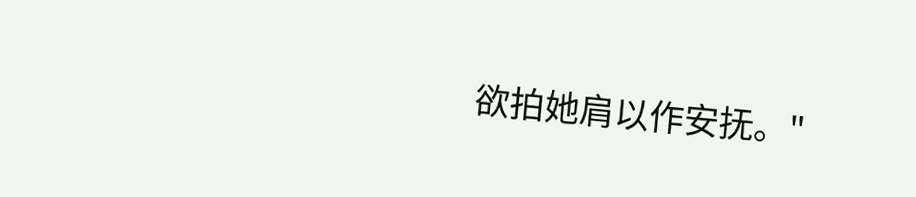欲拍她肩以作安抚。"